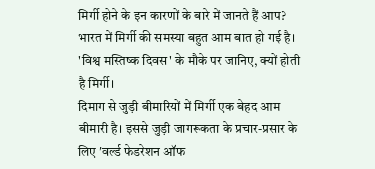मिर्गी होने के इन कारणों के बारे में जानते हैं आप?
भारत में मिर्गी की समस्या बहुत आम बात हो गई है। 'विश्व मस्तिष्क दिवस' के मौके पर जानिए, क्यों होती है मिर्गी।
दिमाग से जुड़ी बीमारियों में मिर्गी एक बेहद आम बीमारी है। इससे जुड़ी जागरूकता के प्रचार-प्रसार के लिए ′वर्ल्ड फेडरेशन ऑफ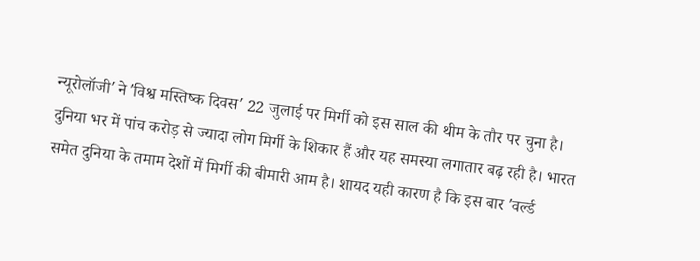न्यूरोलॉजी′ ने ′विश्व मस्तिष्क दिवस′ 22 जुलाई पर मिर्गी को इस साल की थीम के तौर पर चुना है।
दुनिया भर में पांच करोड़ से ज्यादा लोग मिर्गी के शिकार हैं और यह समस्या लगातार बढ़ रही है। भारत समेत दुनिया के तमाम देशों में मिर्गी की बीमारी आम है। शायद यही कारण है कि इस बार ′वर्ल्ड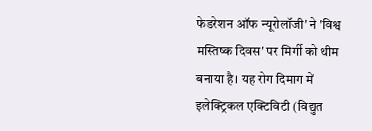फेडरेशन ऑफ न्यूरोलॉजी′ ने ′विश्व मस्तिष्क दिवस′ पर मिर्गी को थीम बनाया है। यह रोग दिमाग में इलेक्ट्रिकल एक्टिविटी (विद्युत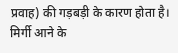प्रवाह) की गड़बड़ी के कारण होता है।
मिर्गी आने के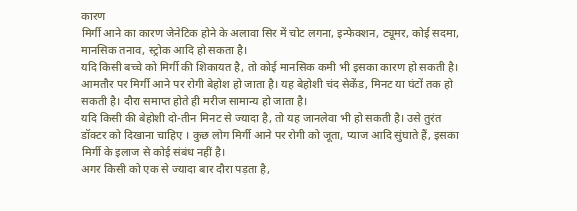कारण
मिर्गी आने का कारण जेनेटिक होने के अलावा सिर में चोट लगना, इन्फेक्शन, ट्यूमर, कोई सदमा, मानसिक तनाव, स्ट्रोक आदि हो सकता है।
यदि किसी बच्चे को मिर्गी की शिकायत है, तो कोई मानसिक कमी भी इसका कारण हो सकती है। आमतौर पर मिर्गी आने पर रोगी बेहोश हो जाता है। यह बेहोशी चंद सेकेंड, मिनट या घंटों तक हो सकती है। दौरा समाप्त होते ही मरीज सामान्य हो जाता है।
यदि किसी की बेहोशी दो-तीन मिनट से ज्यादा है, तो यह जानलेवा भी हो सकती है। उसे तुरंत डॉक्टर को दिखाना चाहिए । कुछ लोग मिर्गी आने पर रोगी को जूता, प्याज आदि सुंघाते हैं, इसका मिर्गी के इलाज से कोई संबंध नहीं है।
अगर किसी को एक से ज्यादा बार दौरा पड़ता है,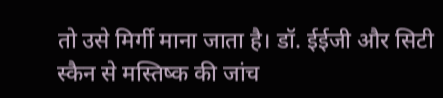तो उसे मिर्गी माना जाता है। डॉ. ईईजी और सिटी स्कैन से मस्तिष्क की जांच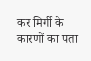कर मिर्गी के कारणों का पता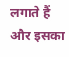लगाते हैं और इसका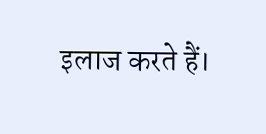इलाज करते हैं।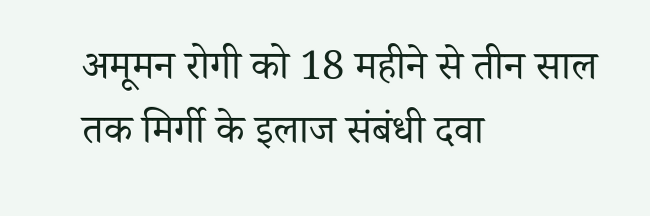अमूमन रोगी को 18 महीने से तीन साल तक मिर्गी के इलाज संबंधी दवा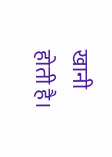खानी होती है।